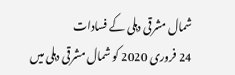شمال مشرقی دہلی کے فسادات
24 فروری 2020 کو شمال مشرقی دہلی میں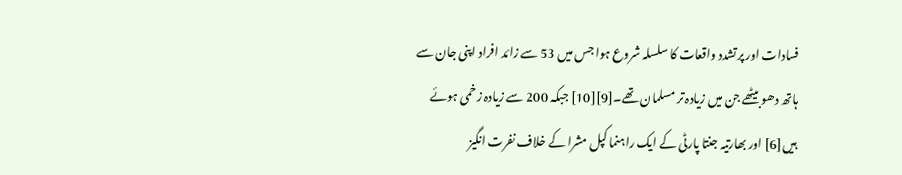فسادات اور پرتشدد واقعات کا سلسلہ شروع ہوا جس میں 53 سے زائد افراد اپنی جان سے ہاتھ دھو بیٹھے جن میں زیادہ تر مسلمان تھے۔[9][10] جبکہ 200 سے زیادہ زخمی ہوئے ہیں[6] اور بھارتیہ جنتا پارٹی کے ایک راہنما کپل مشرا کے خلاف نفرت انگیز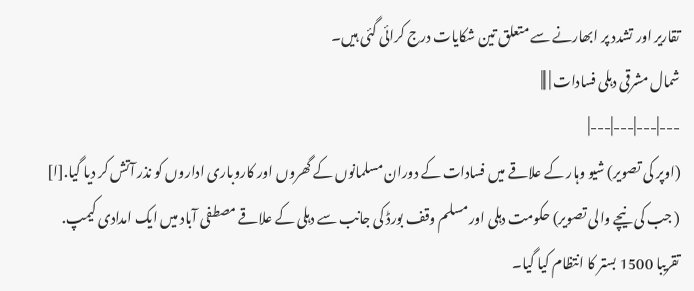تقاریر اور تشدد پر ابھارنے سے متعلق تین شکایات درج کرائی گئی ہیں۔
شمال مشرقی دہلی فسادات | |||
---|---|---|---|
(اوپر کی تصویر) شیو وہار کے علاقے میں فسادات کے دوران مسلمانوں کے گھروں اور کاروباری اداروں کو نذر آتش کر دیا گیا.[ا] ( جب کی نیچے والی تصویر) حکومت دہلی اور مسلم وقف بورڈ کی جانب سے دہلی کے علاقے مصطفی آباد میں ایک امدادی کیمپ. تقریبا 1500 بستر کا انتظام کیا گیا۔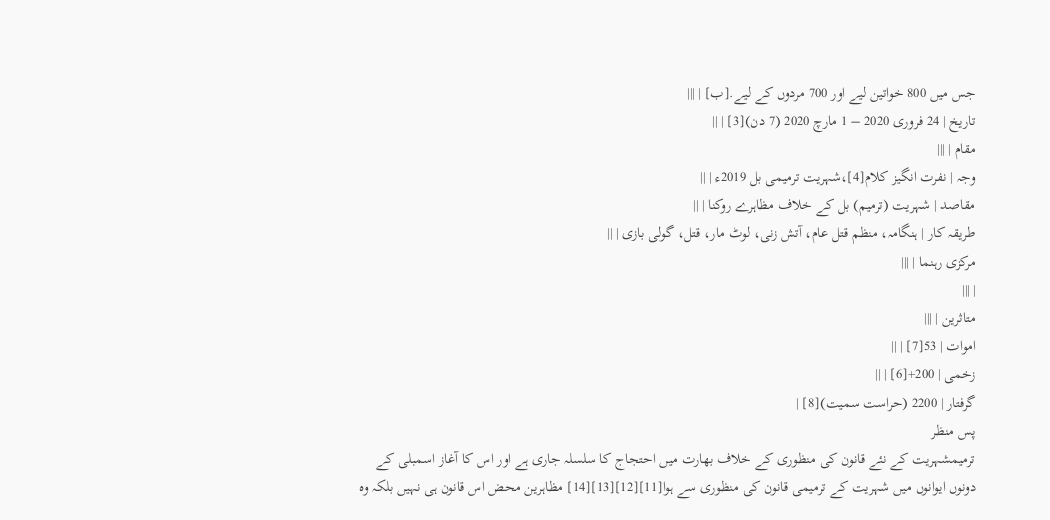جس میں 800 خواتین لیے اور 700 مردوں کے لیے.[ب] | |||
تاریخ | 24 فروری 2020 – 1 مارچ 2020 (7 دن)[3] | ||
مقام | |||
وجہ | نفرت انگیز کلام[4]،شہریت ترمیمی بل 2019ء | ||
مقاصد | شہریت (ترمیم) بل کے خلاف مظاہرے روکنا | ||
طریقہ کار | ہنگامہ، منظم قتل عام، آتش زنی، لوٹ مار، قتل، گولی بازی | ||
مرکزی رہنما | |||
| |||
متاثرین | |||
اموات | 53[7] | ||
زخمی | 200+[6] | ||
گرفتار | 2200 (حراست سمیت)[8] |
پس منظر
ترمیمشہریت کے نئے قانون کی منظوری کے خلاف بھارت میں احتجاج کا سلسلہ جاری ہے اور اس کا آغاز اسمبلی کے دونوں ایوانوں میں شہریت کے ترمیمی قانون کی منظوری سے ہوا[11][12][13][14] مظاہرین محض اس قانون ہی نہیں بلکہ وہ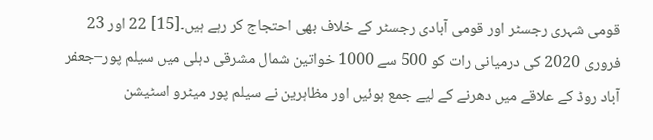قومی شہری رجسٹر اور قومی آبادی رجسٹر کے خلاف بھی احتجاج کر رہے ہیں۔[15] 22 اور 23 فروری 2020 کی درمیانی رات کو 500 سے 1000 خواتین شمال مشرقی دہلی میں سیلم پور–جعفر آباد روڈ کے علاقے میں دھرنے کے لیے جمع ہوئیں اور مظاہرین نے سیلم پور میٹرو اسٹیشن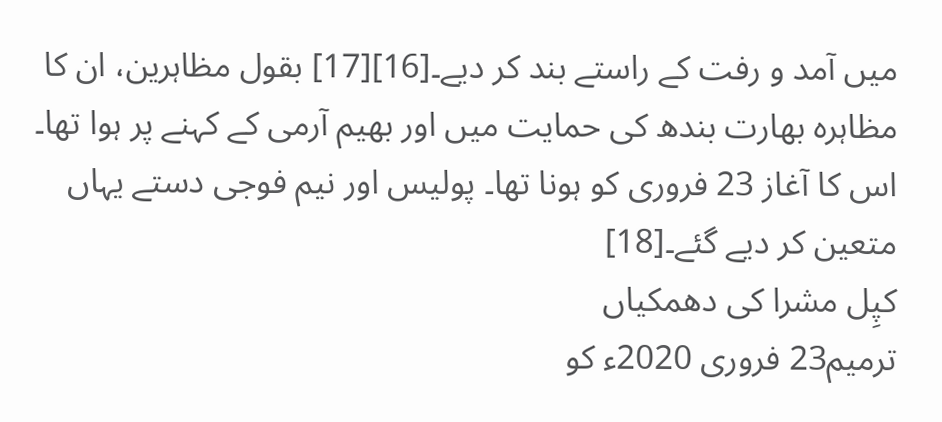میں آمد و رفت کے راستے بند کر دیے۔[16][17] بقول مظاہرین، ان کا مظاہرہ بھارت بندھ کی حمایت میں اور بھیم آرمی کے کہنے پر ہوا تھا۔ اس کا آغاز 23 فروری کو ہونا تھا۔ پولیس اور نیم فوجی دستے یہاں متعین کر دیے گئے۔[18]
کپِل مشرا کی دھمکیاں
ترمیم23 فروری 2020ء کو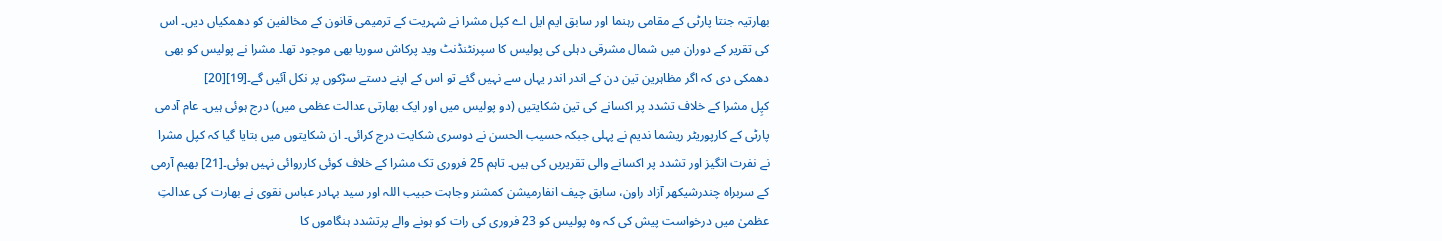بھارتیہ جنتا پارٹی کے مقامی رہنما اور سابق ایم ایل اے کپل مشرا نے شہریت کے ترمیمی قانون کے مخالفین کو دھمکیاں دیں۔ اس کی تقریر کے دوران میں شمال مشرقی دہلی کی پولیس کا سپرنٹنڈنٹ وید پرکاش سوریا بھی موجود تھا۔ مشرا نے پولیس کو بھی دھمکی دی کہ اگر مظاہرین تین دن کے اندر اندر یہاں سے نہیں گئے تو اس کے اپنے دستے سڑکوں پر نکل آئیں گے۔[19][20]
کپِل مشرا کے خلاف تشدد پر اکسانے کی تین شکایتیں (دو پولیس میں اور ایک بھارتی عدالت عظمی میں) درج ہوئی ہیں۔ عام آدمی پارٹی کے کارپوریٹر ریشما ندیم نے پہلی جبکہ حسیب الحسن نے دوسری شکایت درج کرائی۔ ان شکایتوں میں بتایا گیا کہ کپل مشرا نے نفرت انگیز اور تشدد پر اکسانے والی تقریریں کی ہیں۔ تاہم 25 فروری تک مشرا کے خلاف کوئی کارروائی نہیں ہوئی۔[21] بھیم آرمی کے سربراہ چندرشیکھر آزاد راون، سابق چیف انفارمیشن کمشنر وجاہت حبیب اللہ اور سید بہادر عباس نقوی نے بھارت کی عدالتِ عظمیٰ میں درخواست پیش کی کہ وہ پولیس کو 23 فروری کی رات کو ہونے والے پرتشدد ہنگاموں کا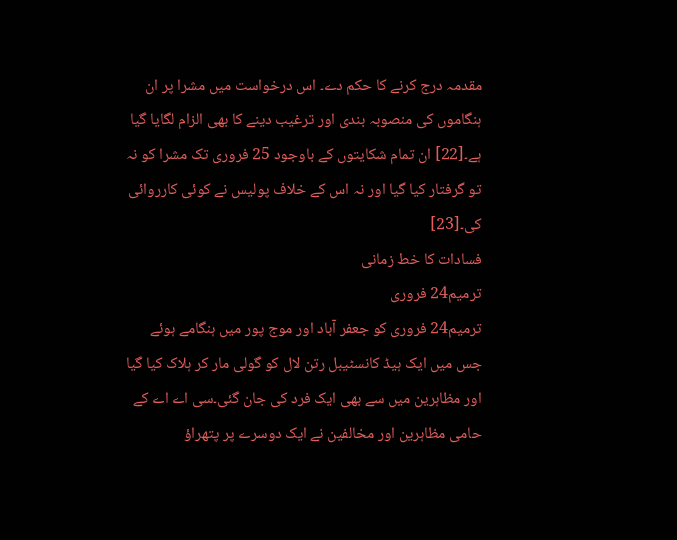مقدمہ درج کرنے کا حکم دے۔ اس درخواست میں مشرا پر ان ہنگاموں کی منصوبہ بندی اور ترغیب دینے کا بھی الزام لگایا گیا ہے۔[22] ان تمام شکایتوں کے باوجود 25 فروری تک مشرا کو نہ تو گرفتار کیا گیا اور نہ اس کے خلاف پولیس نے کوئی کارروائی کی۔[23]
فسادات کا خط زمانی
ترمیم24 فروری
ترمیم24 فروری کو جعفر آباد اور موج پور میں ہنگامے ہوئے جس میں ایک ہیڈ کانسٹیبل رتن لال کو گولی مار کر ہلاک کیا گیا اور مظاہرین میں سے بھی ایک فرد کی جان گئی۔سی اے اے کے حامی مظاہرین اور مخالفین نے ایک دوسرے پر پتھراؤ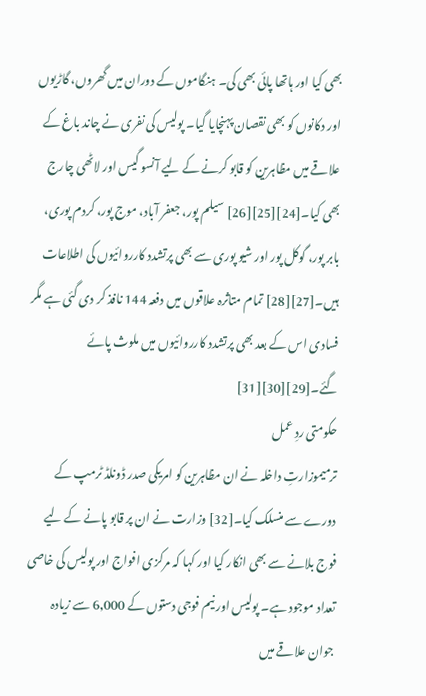بھی کیا اور ہاتھا پائی بھی کی۔ ہنگاموں کے دوران میں گھروں، گاڑیوں اور دکانوں کو بھی نقصان پہنچایا گیا۔ پولیس کی نفری نے چاند باغ کے علاقے میں مظاہرین کو قابو کرنے کے لیے آنسو گیس اور لاٹھی چارج بھی کیا۔[24][25][26] سیلم پور، جعفر آباد، موج پور، کردم پوری، بابر پور، گوکل پور اور شیو پوری سے بھی پرتشدد کارروائیوں کی اطلاعات ہیں۔[27][28] تمام متاثرہ علاقوں میں دفعہ 144 نافذ کر دی گئی ہے مگر فسادی اس کے بعد بھی پرتشدد کارروائیوں میں ملوث پائے گئے۔[29][30][31]
حکومتی ردِ عمل
ترمیموزارتِ داخلہ نے ان مظاہرین کو امریکی صدر ڈونلڈ ٹرمپ کے دورے سے منسلک کیا۔[32] وزارت نے ان پر قابو پانے کے لیے فوج بلانے سے بھی انکار کیا اور کہا کہ مرکزی افواج اور پولیس کی خاصی تعداد موجود ہے۔ پولیس اور نیم فوجی دستوں کے 6٫000 سے زیادہ جوان علاقے میں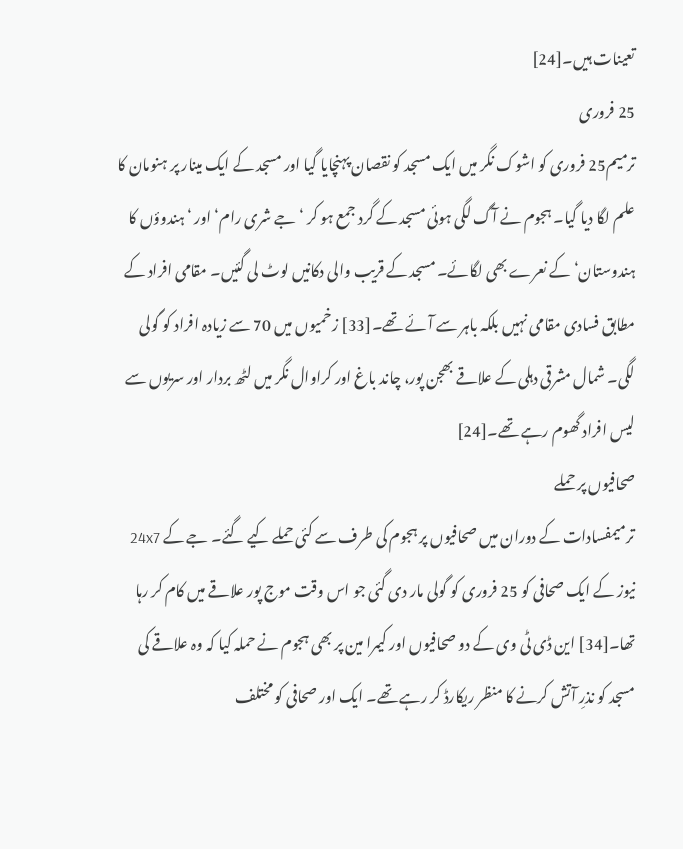تعینات ہیں۔[24]
25 فروری
ترمیم25 فروری کو اشوک نگر میں ایک مسجد کو نقصان پہنچایا گیا اور مسجد کے ایک مینار پر ہنومان کا علم لگا دیا گیا۔ ہجوم نے آگ لگی ہوئی مسجد کے گرد جمع ہو کر ‘جے شری رام‘ اور ‘ہندوؤں کا ہندوستان‘ کے نعرے بھی لگائے۔ مسجد کے قریب والی دکانیں لوٹ لی گئیں۔ مقامی افراد کے مطابق فسادی مقامی نہیں بلکہ باہر سے آئے تھے۔[33] زخمیوں میں 70 سے زیادہ افراد کو گولی لگی۔ شمال مشرقی دہلی کے علاقے بھجن پور، چاند باغ اور کراوال نگر میں لٹھ بردار اور سریوں سے لیس افراد گھوم رہے تھے۔[24]
صحافیوں پر حملے
ترمیمفسادات کے دوران میں صحافیوں پر ہجوم کی طرف سے کئی حملے کیے گئے۔ جے کے 24x7 نیوز کے ایک صحافی کو 25 فروری کو گولی مار دی گئی جو اس وقت موج پور علاقے میں کام کر رہا تھا۔[34] این ڈی ٹی وی کے دو صحافیوں اور کیمرا مین پر بھی ہجوم نے حملہ کیا کہ وہ علاقے کی مسجد کو نذرِ آتش کرنے کا منظر ریکارڈ کر رہے تھے۔ ایک اور صحافی کو مختلف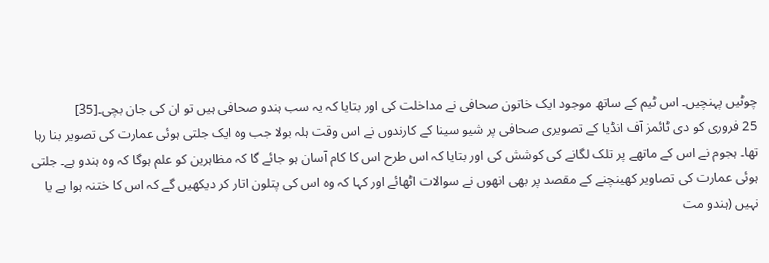چوٹیں پہنچیں۔ اس ٹیم کے ساتھ موجود ایک خاتون صحافی نے مداخلت کی اور بتایا کہ یہ سب ہندو صحافی ہیں تو ان کی جان بچی۔[35]
25 فروری کو دی ٹائمز آف انڈیا کے تصویری صحافی پر شیو سینا کے کارندوں نے اس وقت ہلہ بولا جب وہ ایک جلتی ہوئی عمارت کی تصویر بنا رہا تھا۔ ہجوم نے اس کے ماتھے پر تلک لگانے کی کوشش کی اور بتایا کہ اس طرح اس کا کام آسان ہو جائے گا کہ مظاہرین کو علم ہوگا کہ وہ ہندو ہے۔ جلتی ہوئی عمارت کی تصاویر کھینچنے کے مقصد پر بھی انھوں نے سوالات اٹھائے اور کہا کہ وہ اس کی پتلون اتار کر دیکھیں گے کہ اس کا ختنہ ہوا ہے یا نہیں (ہندو مت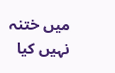میں ختنہ نہیں کیا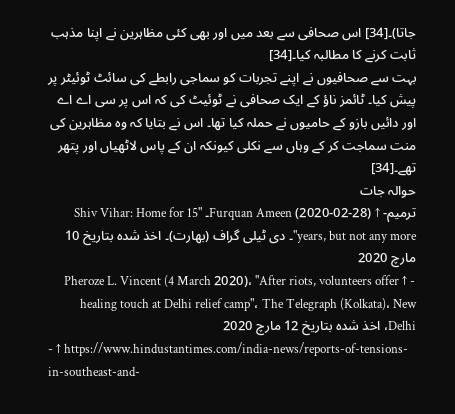جاتا)۔[34] اس صحافی سے بعد میں اور بھی کئی مظاہرین نے اپنا مذہب ثابت کرنے کا مطالبہ کیا۔[34]
بہت سے صحافیوں نے اپنے تجربات کو سماجی رابطے کی سائٹ ٹوئیٹر پر پیش کیا۔ ٹائمز ناؤ کے ایک صحافی نے ٹوئیٹ کی کہ اس پر سی اے اے اور دائیں بازو کے حامیوں نے حملہ کیا تھا۔ اس نے بتایا کہ وہ مظاہرین کی منت سماجت کر کے وہاں سے نکلی کیونکہ ان کے پاس لاٹھیاں اور پتھر تھے۔[34]
حوالہ جات
ترمیم- ↑ Furquan Ameen (2020-02-28)۔ "Shiv Vihar: Home for 15 years, but not any more"۔ دی ٹیلی گراف (بھارت)۔ اخذ شدہ بتاریخ 10 مارچ 2020
- ↑ Pheroze L. Vincent (4 March 2020)، "After riots, volunteers offer healing touch at Delhi relief camp"، The Telegraph (Kolkata)، New Delhi، اخذ شدہ بتاریخ 12 مارچ 2020
- ↑ https://www.hindustantimes.com/india-news/reports-of-tensions-in-southeast-and-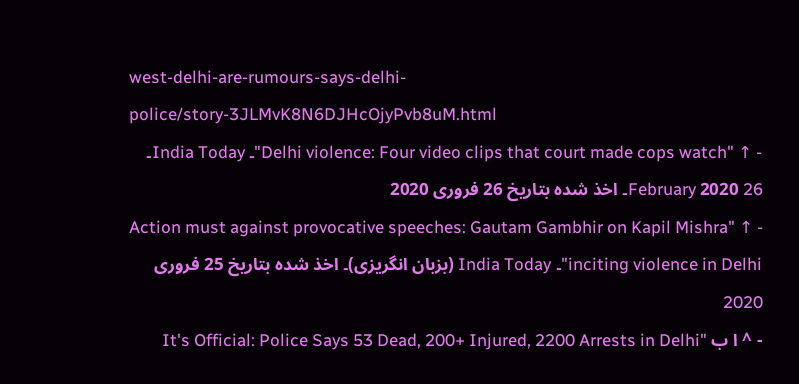west-delhi-are-rumours-says-delhi-police/story-3JLMvK8N6DJHcOjyPvb8uM.html
- ↑ "Delhi violence: Four video clips that court made cops watch"۔ India Today۔ 26 February 2020۔ اخذ شدہ بتاریخ 26 فروری 2020
- ↑ "Action must against provocative speeches: Gautam Gambhir on Kapil Mishra inciting violence in Delhi"۔ India Today (بزبان انگریزی)۔ اخذ شدہ بتاریخ 25 فروری 2020
- ^ ا ب "It's Official: Police Says 53 Dead, 200+ Injured, 2200 Arrests in Delhi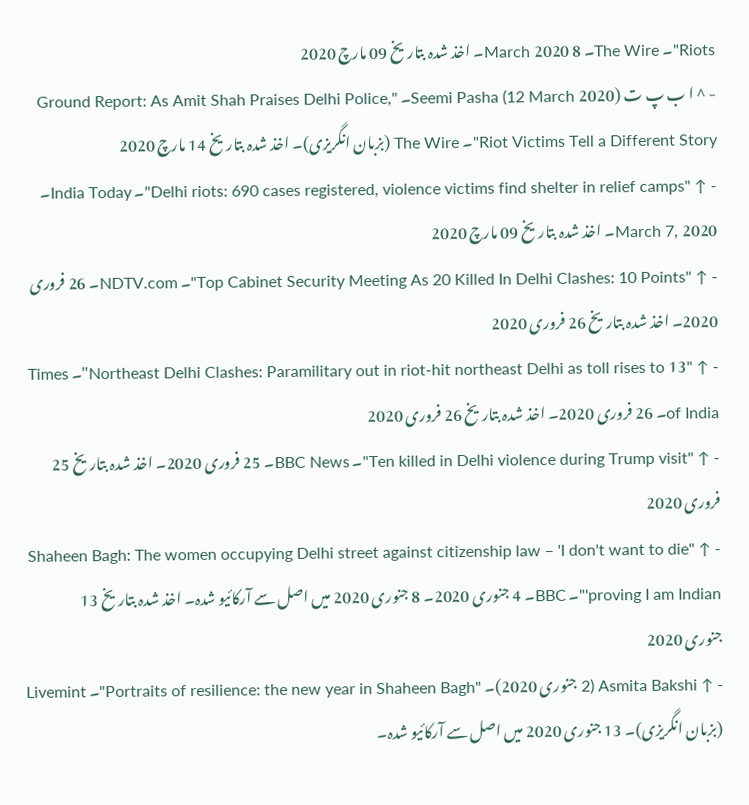Riots"۔ The Wire۔ 8 March 2020۔ اخذ شدہ بتاریخ 09 مارچ 2020
- ^ ا ب پ ت Seemi Pasha (12 March 2020)۔ "Ground Report: As Amit Shah Praises Delhi Police, Riot Victims Tell a Different Story"۔ The Wire (بزبان انگریزی)۔ اخذ شدہ بتاریخ 14 مارچ 2020
- ↑ "Delhi riots: 690 cases registered, violence victims find shelter in relief camps"۔ India Today۔ March 7, 2020۔ اخذ شدہ بتاریخ 09 مارچ 2020
- ↑ "Top Cabinet Security Meeting As 20 Killed In Delhi Clashes: 10 Points"۔ NDTV.com۔ 26 فروری 2020۔ اخذ شدہ بتاریخ 26 فروری 2020
- ↑ "Northeast Delhi Clashes: Paramilitary out in riot-hit northeast Delhi as toll rises to 13"۔ Times of India۔ 26 فروری 2020۔ اخذ شدہ بتاریخ 26 فروری 2020
- ↑ "Ten killed in Delhi violence during Trump visit"۔ BBC News۔ 25 فروری 2020۔ اخذ شدہ بتاریخ 25 فروری 2020
- ↑ "Shaheen Bagh: The women occupying Delhi street against citizenship law – 'I don't want to die proving I am Indian'"۔ BBC۔ 4 جنوری 2020۔ 8 جنوری 2020 میں اصل سے آرکائیو شدہ۔ اخذ شدہ بتاریخ 13 جنوری 2020
- ↑ Asmita Bakshi (2 جنوری 2020)۔ "Portraits of resilience: the new year in Shaheen Bagh"۔ Livemint (بزبان انگریزی)۔ 13 جنوری 2020 میں اصل سے آرکائیو شدہ۔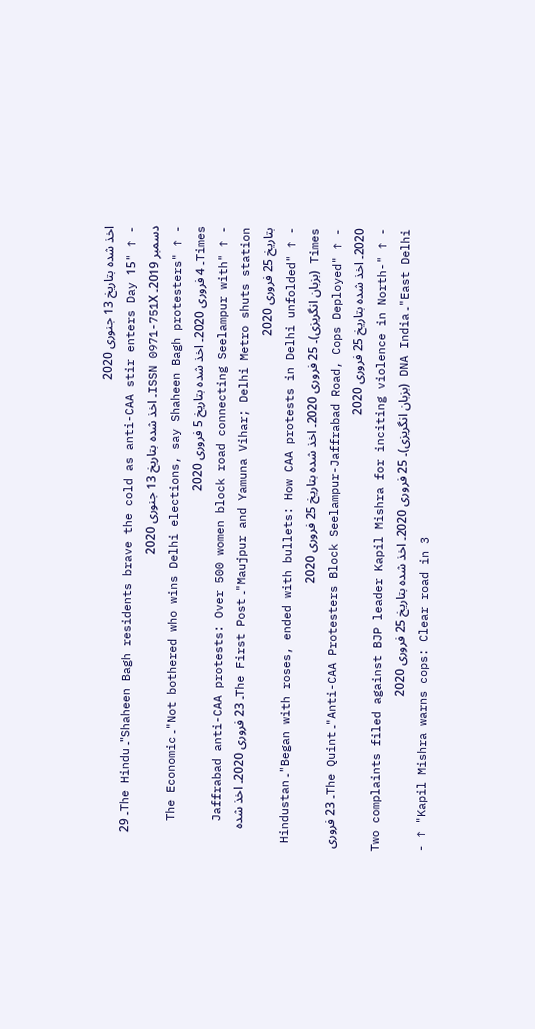اخذ شدہ بتاریخ 13 جنوری 2020
- ↑ "Shaheen Bagh residents brave the cold as anti-CAA stir enters Day 15"۔ The Hindu۔ 29 دسمبر 2019۔ ISSN 0971-751X۔ اخذ شدہ بتاریخ 13 جنوری 2020
- ↑ "Not bothered who wins Delhi elections, say Shaheen Bagh protesters"۔ The Economic Times۔ 4 فروری 2020۔ اخذ شدہ بتاریخ 5 فروری 2020
- ↑ "Jaffrabad anti-CAA protests: Over 500 women block road connecting Seelampur with Maujpur and Yamuna Vihar; Delhi Metro shuts station"۔ The First Post۔ 23 فروری 2020۔ اخذ شدہ بتاریخ 25 فروری 2020
- ↑ "Began with roses, ended with bullets: How CAA protests in Delhi unfolded"۔ Hindustan Times (بزبان انگریزی)۔ 25 فروری 2020۔ اخذ شدہ بتاریخ 25 فروری 2020
- ↑ "Anti-CAA Protesters Block Seelampur-Jaffrabad Road, Cops Deployed"۔ The Quint۔ 23 فروری 2020۔ اخذ شدہ بتاریخ 25 فروری 2020
- ↑ "Two complaints filed against BJP leader Kapil Mishra for inciting violence in North-East Delhi"۔ DNA India (بزبان انگریزی)۔ 25 فروری 2020۔ اخذ شدہ بتاریخ 25 فروری 2020
- ↑ "Kapil Mishra warns cops: Clear road in 3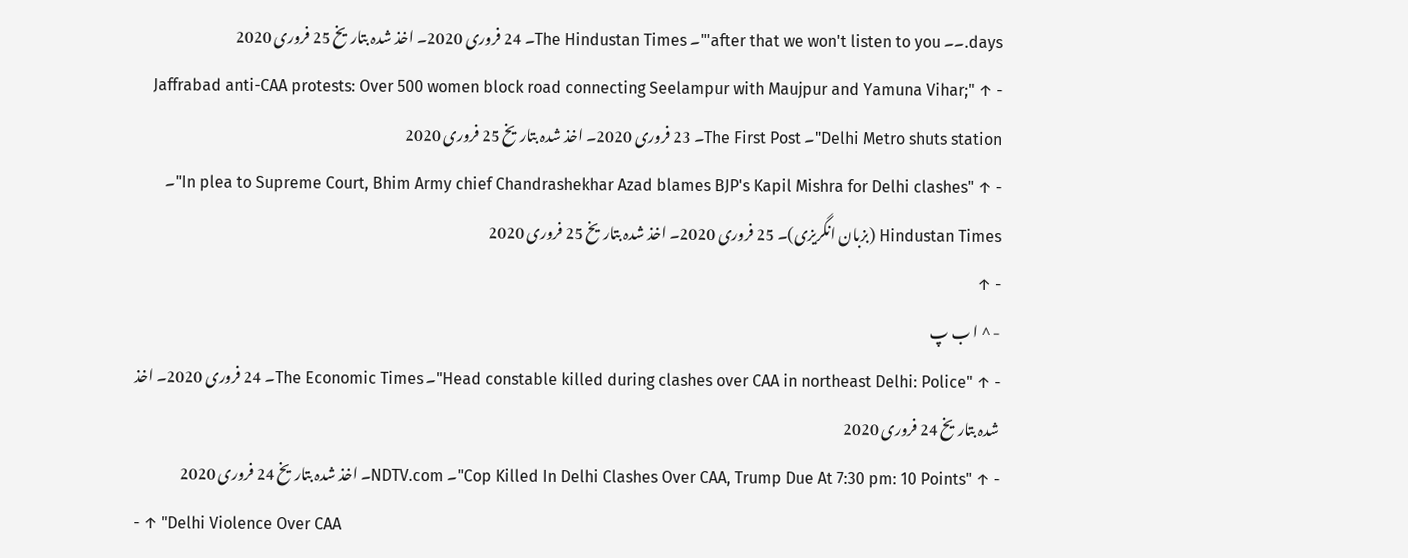days.۔۔ after that we won't listen to you'"۔ The Hindustan Times۔ 24 فروری 2020۔ اخذ شدہ بتاریخ 25 فروری 2020
- ↑ "Jaffrabad anti-CAA protests: Over 500 women block road connecting Seelampur with Maujpur and Yamuna Vihar; Delhi Metro shuts station"۔ The First Post۔ 23 فروری 2020۔ اخذ شدہ بتاریخ 25 فروری 2020
- ↑ "In plea to Supreme Court, Bhim Army chief Chandrashekhar Azad blames BJP's Kapil Mishra for Delhi clashes"۔ Hindustan Times (بزبان انگریزی)۔ 25 فروری 2020۔ اخذ شدہ بتاریخ 25 فروری 2020
- ↑
- ^ ا ب پ
- ↑ "Head constable killed during clashes over CAA in northeast Delhi: Police"۔ The Economic Times۔ 24 فروری 2020۔ اخذ شدہ بتاریخ 24 فروری 2020
- ↑ "Cop Killed In Delhi Clashes Over CAA, Trump Due At 7:30 pm: 10 Points"۔ NDTV.com۔ اخذ شدہ بتاریخ 24 فروری 2020
- ↑ "Delhi Violence Over CAA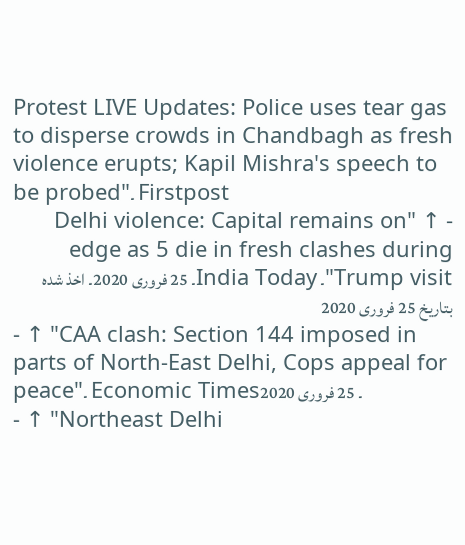Protest LIVE Updates: Police uses tear gas to disperse crowds in Chandbagh as fresh violence erupts; Kapil Mishra's speech to be probed"۔ Firstpost
- ↑ "Delhi violence: Capital remains on edge as 5 die in fresh clashes during Trump visit"۔ India Today۔ 25 فروری 2020۔ اخذ شدہ بتاریخ 25 فروری 2020
- ↑ "CAA clash: Section 144 imposed in parts of North-East Delhi, Cops appeal for peace"۔ Economic Times۔ 25 فروری 2020
- ↑ "Northeast Delhi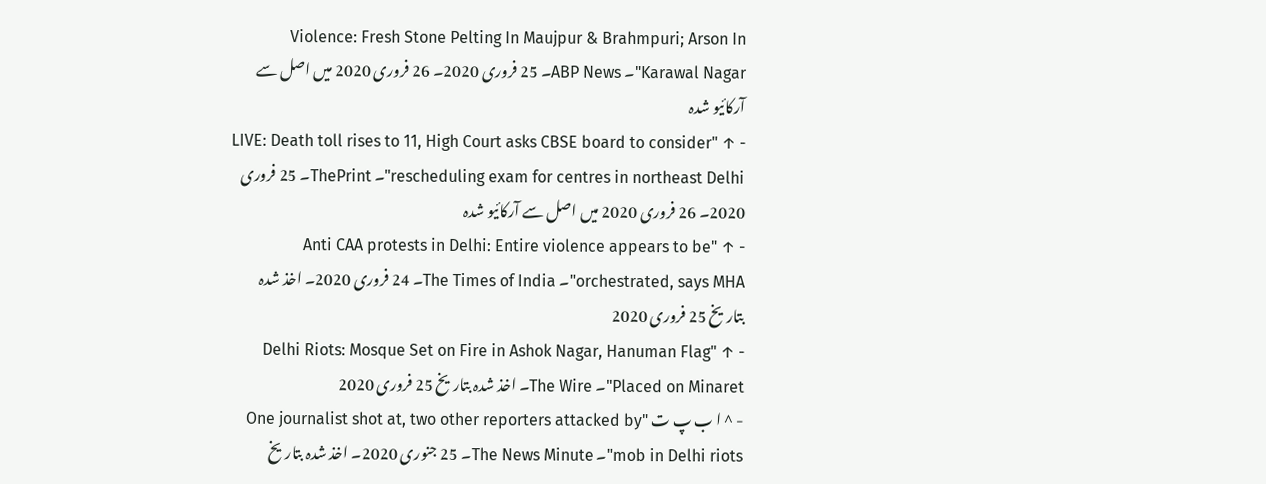Violence: Fresh Stone Pelting In Maujpur & Brahmpuri; Arson In Karawal Nagar"۔ ABP News۔ 25 فروری 2020۔ 26 فروری 2020 میں اصل سے آرکائیو شدہ
- ↑ "LIVE: Death toll rises to 11, High Court asks CBSE board to consider rescheduling exam for centres in northeast Delhi"۔ ThePrint۔ 25 فروری 2020۔ 26 فروری 2020 میں اصل سے آرکائیو شدہ
- ↑ "Anti CAA protests in Delhi: Entire violence appears to be orchestrated, says MHA"۔ The Times of India۔ 24 فروری 2020۔ اخذ شدہ بتاریخ 25 فروری 2020
- ↑ "Delhi Riots: Mosque Set on Fire in Ashok Nagar, Hanuman Flag Placed on Minaret"۔ The Wire۔ اخذ شدہ بتاریخ 25 فروری 2020
- ^ ا ب پ ت "One journalist shot at, two other reporters attacked by mob in Delhi riots"۔ The News Minute۔ 25 جنوری 2020۔ اخذ شدہ بتاریخ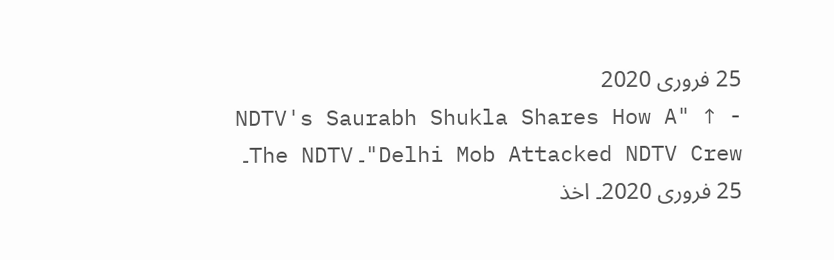25 فروری 2020
- ↑ "NDTV's Saurabh Shukla Shares How A Delhi Mob Attacked NDTV Crew"۔ The NDTV۔ 25 فروری 2020۔ اخذ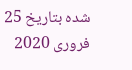شدہ بتاریخ 25 فروری 2020